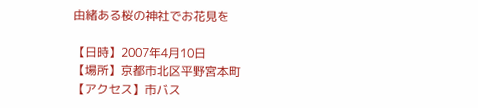由緒ある桜の神社でお花見を

【日時】2007年4月10日
【場所】京都市北区平野宮本町
【アクセス】市バス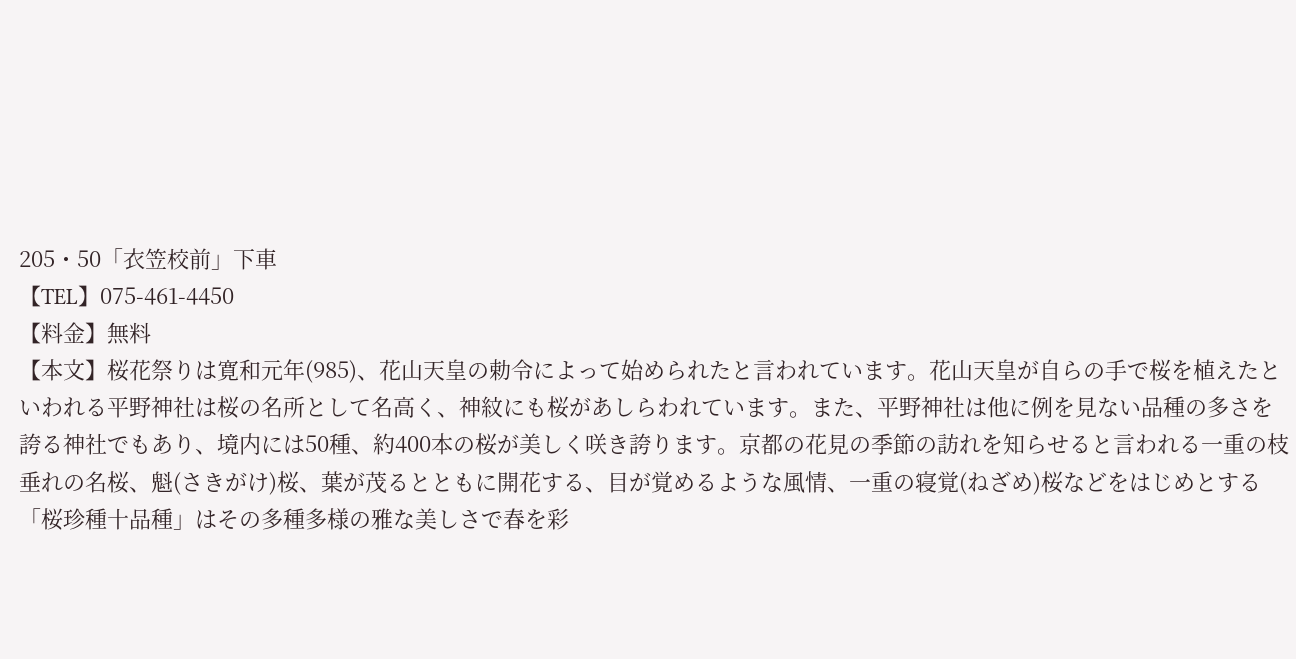205・50「衣笠校前」下車
【TEL】075-461-4450
【料金】無料
【本文】桜花祭りは寛和元年(985)、花山天皇の勅令によって始められたと言われています。花山天皇が自らの手で桜を植えたといわれる平野神社は桜の名所として名高く、神紋にも桜があしらわれています。また、平野神社は他に例を見ない品種の多さを誇る神社でもあり、境内には50種、約400本の桜が美しく咲き誇ります。京都の花見の季節の訪れを知らせると言われる一重の枝垂れの名桜、魁(さきがけ)桜、葉が茂るとともに開花する、目が覚めるような風情、一重の寝覚(ねざめ)桜などをはじめとする「桜珍種十品種」はその多種多様の雅な美しさで春を彩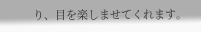り、目を楽しませてくれます。